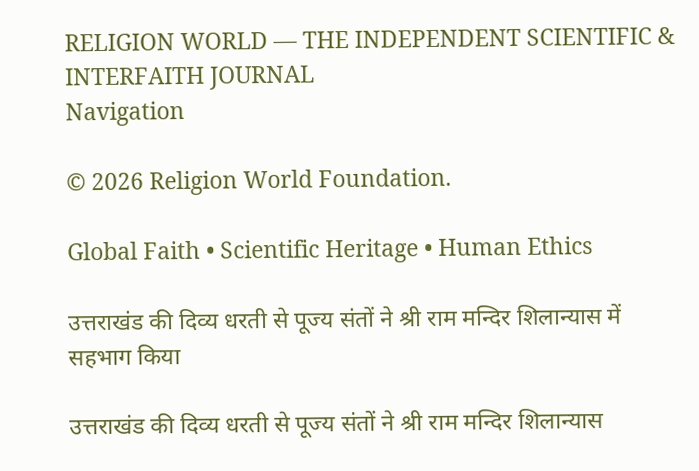RELIGION WORLD — THE INDEPENDENT SCIENTIFIC & INTERFAITH JOURNAL
Navigation

© 2026 Religion World Foundation.

Global Faith • Scientific Heritage • Human Ethics

उत्तराखंड की दिव्य धरती से पूज्य संतों ने श्री राम मन्दिर शिलान्यास में सहभाग किया

उत्तराखंड की दिव्य धरती से पूज्य संतों ने श्री राम मन्दिर शिलान्यास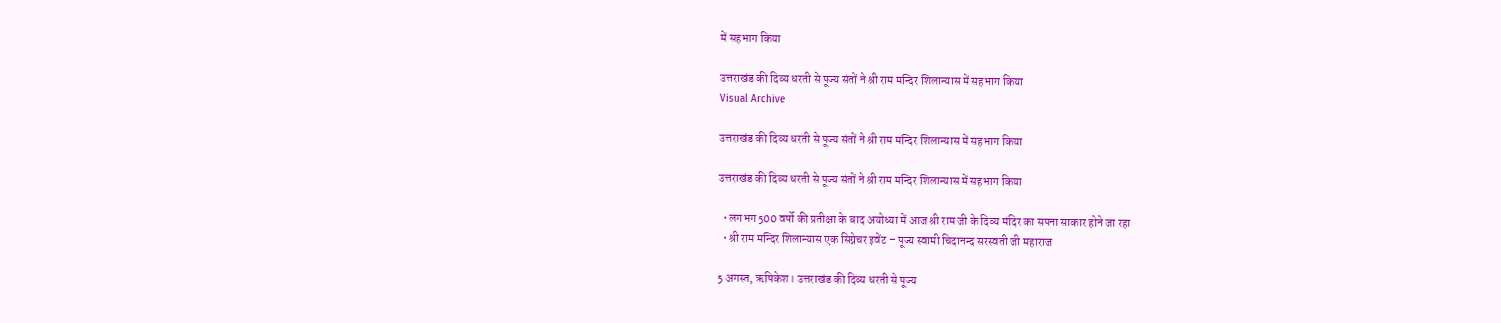में सहभाग किया

उत्तराखंड की दिव्य धरती से पूज्य संतों ने श्री राम मन्दिर शिलान्यास में सहभाग किया
Visual Archive

उत्तराखंड की दिव्य धरती से पूज्य संतों ने श्री राम मन्दिर शिलान्यास में सहभाग किया

उत्तराखंड की दिव्य धरती से पूज्य संतों ने श्री राम मन्दिर शिलान्यास में सहभाग किया

  • लगभग 500 वर्षो की प्रतीक्षा के बाद अयोध्या में आज श्री राम जी के दिव्य मंदिर का सपना साकार होने जा रहा
  • श्री राम मन्दिर शिलान्यास एक सिग्नेचर इवेंट – पूज्य स्वामी चिदानन्द सरस्वती जी महाराज

5 अगस्त, ऋषिकेश। उत्तराखंड की दिव्य धरती से पूज्य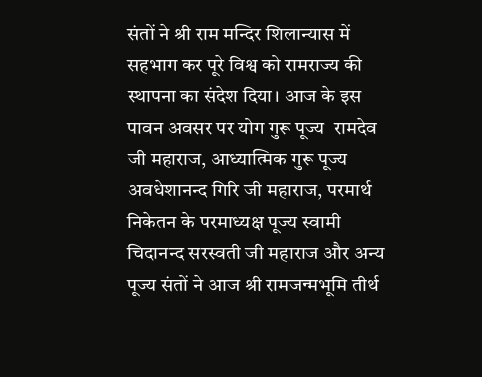संतों ने श्री राम मन्दिर शिलान्यास में सहभाग कर पूरे विश्व को रामराज्य की स्थापना का संदेश दिया। आज के इस पावन अवसर पर योग गुरू पूज्य  रामदेव जी महाराज, आध्यात्मिक गुरू पूज्य अवधेशानन्द गिरि जी महाराज, परमार्थ निकेतन के परमाध्यक्ष पूज्य स्वामी चिदानन्द सरस्वती जी महाराज और अन्य पूज्य संतों ने आज श्री रामजन्मभूमि तीर्थ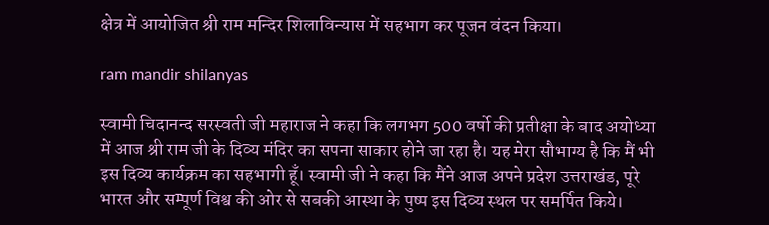क्षेत्र में आयोजित श्री राम मन्दिर शिलाविन्यास में सहभाग कर पूजन वंदन किया।

ram mandir shilanyas

स्वामी चिदानन्द सरस्वती जी महाराज ने कहा कि लगभग 500 वर्षो की प्रतीक्षा के बाद अयोध्या में आज श्री राम जी के दिव्य मंदिर का सपना साकार होने जा रहा है। यह मेरा सौभाग्य है कि मैं भी इस दिव्य कार्यक्रम का सहभागी हूँ। स्वामी जी ने कहा कि मैंने आज अपने प्रदेश उत्तराखंड, पूरे भारत और सम्पूर्ण विश्व की ओर से सबकी आस्था के पुष्प इस दिव्य स्थल पर समर्पित किये।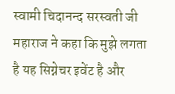स्वामी चिदानन्द सरस्वती जी महाराज ने कहा कि मुझे लगता है यह सिग्नेचर इवेंट है और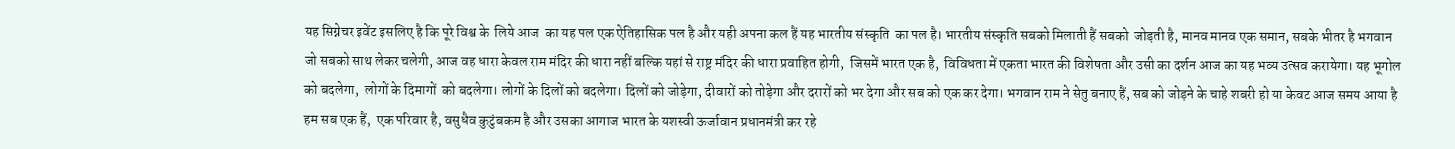यह सिग्नेचर इवेंट इसलिए है कि पूरे विश्व के  लिये आज  का यह पल एक ऐतिहासिक पल है और यही अपना कल हैं यह भारतीय संस्कृति  का पल है। भारतीय संस्कृति सबको मिलाती हैं सबको  जोड़ती है, मानव मानव एक समान, सबके भीतर है भगवान जो सबको साथ लेकर चलेगी, आज वह धारा केवल राम मंदिर की धारा नहीं बल्कि यहां से राष्ट्र मंदिर की धारा प्रवाहित होगी,  जिसमें भारत एक है,  विविधता में एकता भारत की विशेषता और उसी का दर्शन आज का यह भव्य उत्सव करायेगा। यह भूगोल को बदलेगा,  लोगों के दिमागों  को बदलेगा। लोगों के दिलों को बदलेगा। दिलों को जोड़ेगा, दीवारों को तोड़ेगा और दरारों को भर देगा और सब को एक कर देगा। भगवान राम ने सेतु बनाए हैं, सब को जोड़ने के चाहे शबरी हो या केवट आज समय आया है हम सब एक हैं,  एक परिवार है, वसुधैव कुटुंबकम है और उसका आगाज भारत के यशस्वी ऊर्जावान प्रधानमंत्री कर रहे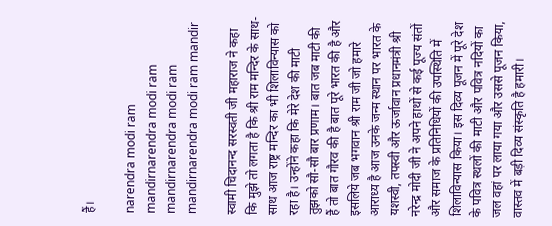हैं।

narendra modi ram mandirnarendra modi ram mandirnarendra modi ram mandirnarendra modi ram mandir

स्वामी चिदानन्द सरस्वती जी महाराज ने कहा कि मुझे तो लगता है कि श्री राम मन्दिर के साथ-साथ आज राष्ट्र मन्दिर का भी शिलाविन्यास को रहा है। उन्होंने कहा कि मेरे देश की माटी तुझको सौ-सौ बार प्रणाम। बात जब माटी की हैं तो बात गौरव की है बात पूरे भारत की है और इसलिये जब भगवान श्री राम जी जो हमारे आराध्य है आज उनके जन्म स्थान पर भारत के यशस्वी, तपस्वी और ऊर्जावान प्रधानमंत्री श्री नरेन्द्र मोदी जी ने अपने हाथों से कई पूज्य संतों और समाज के प्रतिनिधियों की उपस्थिति में शिलाविन्यास किया। इस दिव्य पूजन में पूरे देश के पवित्र स्थलों की माटी और पवित्र नदियों का जल वहां पर लाया गया और उससे पूजन किया, वास्तव में बड़ी दिव्य संस्कृति है हमारी।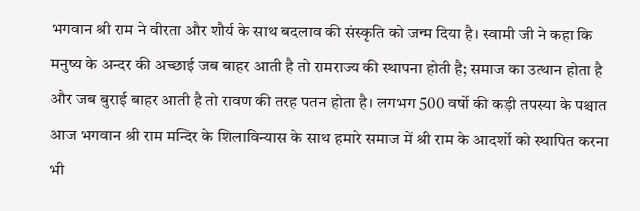भगवान श्री राम ने वीरता और शौर्य के साथ बदलाव की संस्कृति को जन्म दिया है। स्वामी जी ने कहा कि मनुष्य के अन्दर की अच्छाई जब बाहर आती है तो रामराज्य की स्थापना होती है; समाज का उत्थान होता है और जब बुराई बाहर आती है तो रावण की तरह पतन होता है। लगभग 500 वर्षो की कड़ी तपस्या के पश्चात आज भगवान श्री राम मन्दिर के शिलाविन्यास के साथ हमारे समाज में श्री राम के आदर्शो को स्थापित करना भी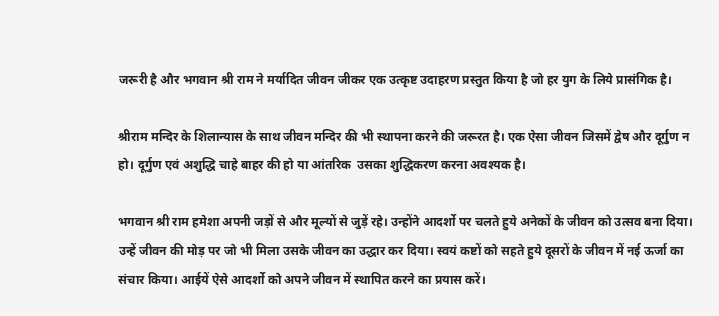जरूरी है और भगवान श्री राम ने मर्यादित जीवन जीकर एक उत्कृष्ट उदाहरण प्रस्तुत किया है जो हर युग के लिये प्रासंगिक है।

श्रीराम मन्दिर के शिलान्यास के साथ जीवन मन्दिर की भी स्थापना करने की जरूरत है। एक ऐसा जीवन जिसमें द्वेष और दूर्गुण न हो। दूर्गुण एवं अशुद्धि चाहे बाहर की हो या आंतरिक  उसका शुद्धिकरण करना अवश्यक है।

भगवान श्री राम हमेशा अपनी जड़ों से और मूल्यों से जुड़ें रहे। उन्होंने आदर्शो पर चलते हुये अनेकों के जीवन को उत्सव बना दिया। उन्हें जीवन की मोड़ पर जो भी मिला उसके जीवन का उद्धार कर दिया। स्वयं कष्टों को सहते हुये दूसरों के जीवन में नई ऊर्जा का संचार किया। आईयें ऐसे आदर्शो को अपने जीवन में स्थापित करने का प्रयास करें।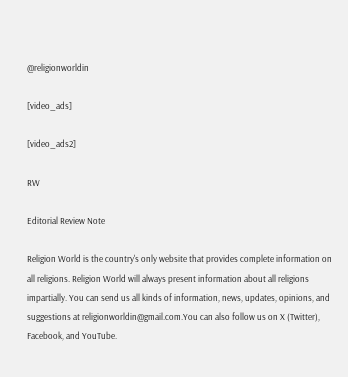@religionworldin

[video_ads]

[video_ads2]

RW

Editorial Review Note

Religion World is the country's only website that provides complete information on all religions. Religion World will always present information about all religions impartially. You can send us all kinds of information, news, updates, opinions, and suggestions at religionworldin@gmail.com.You can also follow us on X (Twitter), Facebook, and YouTube.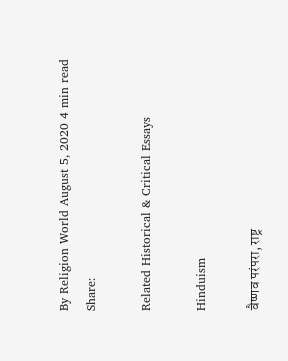By Religion World August 5, 2020 4 min read
Share:

Related Historical & Critical Essays

Hinduism

वैष्णव परंपरा, राष्ट्र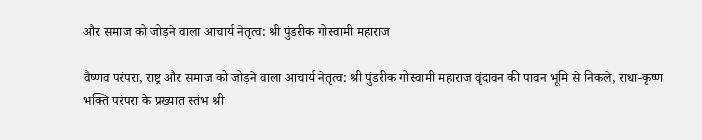और समाज को जोड़ने वाला आचार्य नेतृत्व: श्री पुंडरीक गोस्वामी महाराज

वैष्णव परंपरा, राष्ट्र और समाज को जोड़ने वाला आचार्य नेतृत्व: श्री पुंडरीक गोस्वामी महाराज वृंदावन की पावन भूमि से निकले, राधा-कृष्ण भक्ति परंपरा के प्रख्यात स्तंभ श्री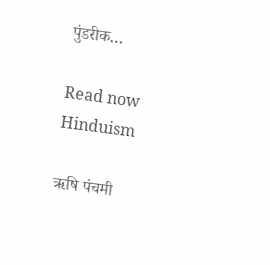पुंडरीक…

Read now
Hinduism

ऋषि पंचमी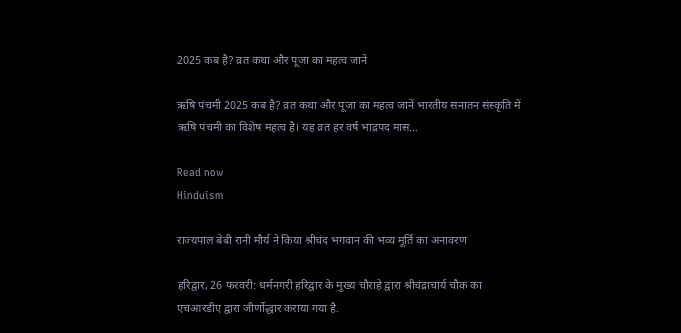2025 कब है? व्रत कथा और पूजा का महत्व जानें

ऋषि पंचमी 2025 कब है? व्रत कथा और पूजा का महत्व जानें भारतीय सनातन संस्कृति में ऋषि पंचमी का विशेष महत्व है। यह व्रत हर वर्ष भाद्रपद मास…

Read now
Hinduism

राज्यपाल बेबी रानी मौर्य ने किया श्रीचंद भगवान की भव्य मूर्ति का अनावरण

हरिद्वार, 26 फरवरी: धर्मनगरी हरिद्वार के मुख्य चौराहे द्वारा श्रीचंद्राचार्य चौक का एचआरडीए द्वारा जीर्णोद्धार कराया गया है.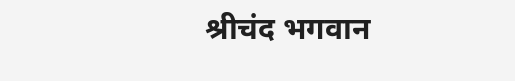श्रीचंद भगवान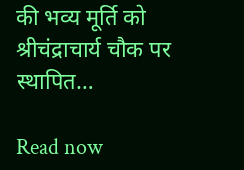की भव्य मूर्ति को श्रीचंद्राचार्य चौक पर स्थापित…

Read now